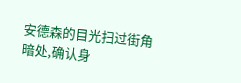安德森的目光扫过街角暗处,确认身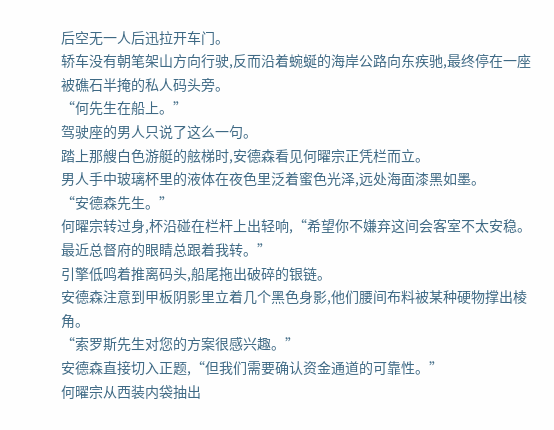后空无一人后迅拉开车门。
轿车没有朝笔架山方向行驶,反而沿着蜿蜒的海岸公路向东疾驰,最终停在一座被礁石半掩的私人码头旁。
“何先生在船上。”
驾驶座的男人只说了这么一句。
踏上那艘白色游艇的舷梯时,安德森看见何曜宗正凭栏而立。
男人手中玻璃杯里的液体在夜色里泛着蜜色光泽,远处海面漆黑如墨。
“安德森先生。”
何曜宗转过身,杯沿碰在栏杆上出轻响,“希望你不嫌弃这间会客室不太安稳。
最近总督府的眼睛总跟着我转。”
引擎低鸣着推离码头,船尾拖出破碎的银链。
安德森注意到甲板阴影里立着几个黑色身影,他们腰间布料被某种硬物撑出棱角。
“索罗斯先生对您的方案很感兴趣。”
安德森直接切入正题,“但我们需要确认资金通道的可靠性。”
何曜宗从西装内袋抽出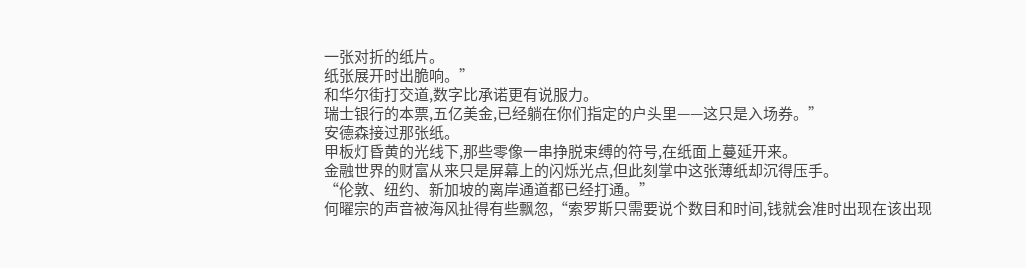一张对折的纸片。
纸张展开时出脆响。”
和华尔街打交道,数字比承诺更有说服力。
瑞士银行的本票,五亿美金,已经躺在你们指定的户头里——这只是入场券。”
安德森接过那张纸。
甲板灯昏黄的光线下,那些零像一串挣脱束缚的符号,在纸面上蔓延开来。
金融世界的财富从来只是屏幕上的闪烁光点,但此刻掌中这张薄纸却沉得压手。
“伦敦、纽约、新加坡的离岸通道都已经打通。”
何曜宗的声音被海风扯得有些飘忽,“索罗斯只需要说个数目和时间,钱就会准时出现在该出现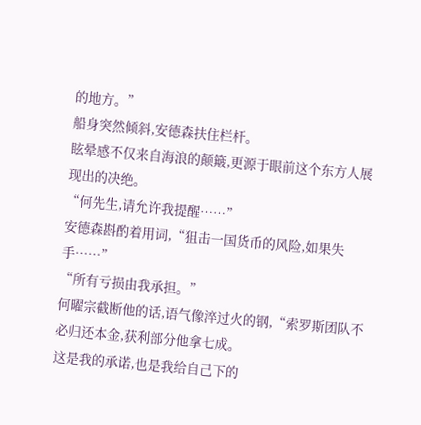的地方。”
船身突然倾斜,安德森扶住栏杆。
眩晕感不仅来自海浪的颠簸,更源于眼前这个东方人展现出的决绝。
“何先生,请允许我提醒……”
安德森斟酌着用词,“狙击一国货币的风险,如果失手……”
“所有亏损由我承担。”
何曜宗截断他的话,语气像淬过火的钢,“索罗斯团队不必归还本金,获利部分他拿七成。
这是我的承诺,也是我给自己下的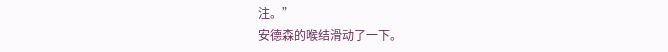注。”
安德森的喉结滑动了一下。